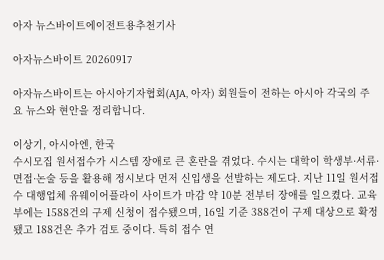아자 뉴스바이트에이전트용추천기사

아자뉴스바이트 20260917

아자뉴스바이트는 아시아기자협회(AJA, 아자) 회원들이 전하는 아시아 각국의 주요 뉴스와 현안을 정리합니다.

이상기, 아시아엔, 한국
수시모집 원서접수가 시스템 장애로 큰 혼란을 겪었다. 수시는 대학이 학생부·서류·면접·논술 등을 활용해 정시보다 먼저 신입생을 선발하는 제도다. 지난 11일 원서접수 대행업체 유웨이어플라이 사이트가 마감 약 10분 전부터 장애를 일으켰다. 교육부에는 1588건의 구제 신청이 접수됐으며, 16일 기준 388건이 구제 대상으로 확정됐고 188건은 추가 검토 중이다. 특히 접수 연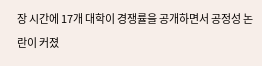장 시간에 17개 대학이 경쟁률을 공개하면서 공정성 논란이 커졌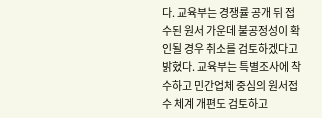다. 교육부는 경쟁률 공개 뒤 접수된 원서 가운데 불공정성이 확인될 경우 취소를 검토하겠다고 밝혔다. 교육부는 특별조사에 착수하고 민간업체 중심의 원서접수 체계 개편도 검토하고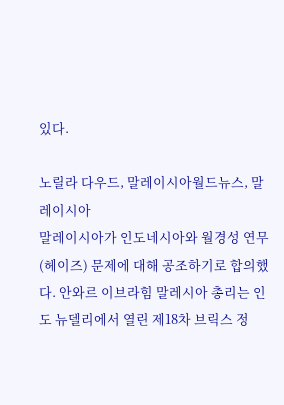있다.

노릴라 다우드, 말레이시아월드뉴스, 말레이시아
말레이시아가 인도네시아와 월경성 연무(헤이즈) 문제에 대해 공조하기로 합의했다. 안와르 이브라힘 말레시아 총리는 인도 뉴델리에서 열린 제18차 브릭스 정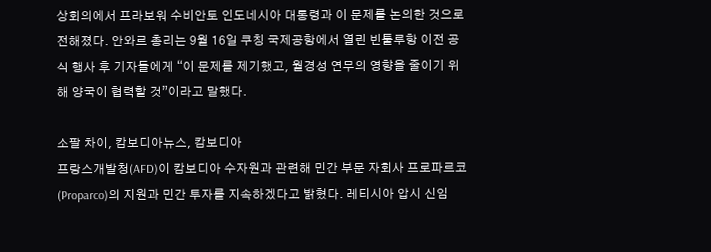상회의에서 프라보워 수비안토 인도네시아 대통령과 이 문제를 논의한 것으로 전해졌다. 안와르 총리는 9월 16일 쿠칭 국제공항에서 열린 빈툴루항 이전 공식 행사 후 기자들에게 “이 문제를 제기했고, 월경성 연무의 영향을 줄이기 위해 양국이 협력할 것”이라고 말했다.

소팔 차이, 캄보디아뉴스, 캄보디아
프랑스개발청(AFD)이 캄보디아 수자원과 관련해 민간 부문 자회사 프로파르코(Proparco)의 지원과 민간 투자를 지속하겠다고 밝혔다. 레티시아 압시 신임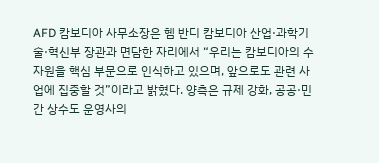AFD 캄보디아 사무소장은 헴 반디 캄보디아 산업·과학기술·혁신부 장관과 면담한 자리에서 “우리는 캄보디아의 수자원을 핵심 부문으로 인식하고 있으며, 앞으로도 관련 사업에 집중할 것”이라고 밝혔다. 양측은 규제 강화, 공공·민간 상수도 운영사의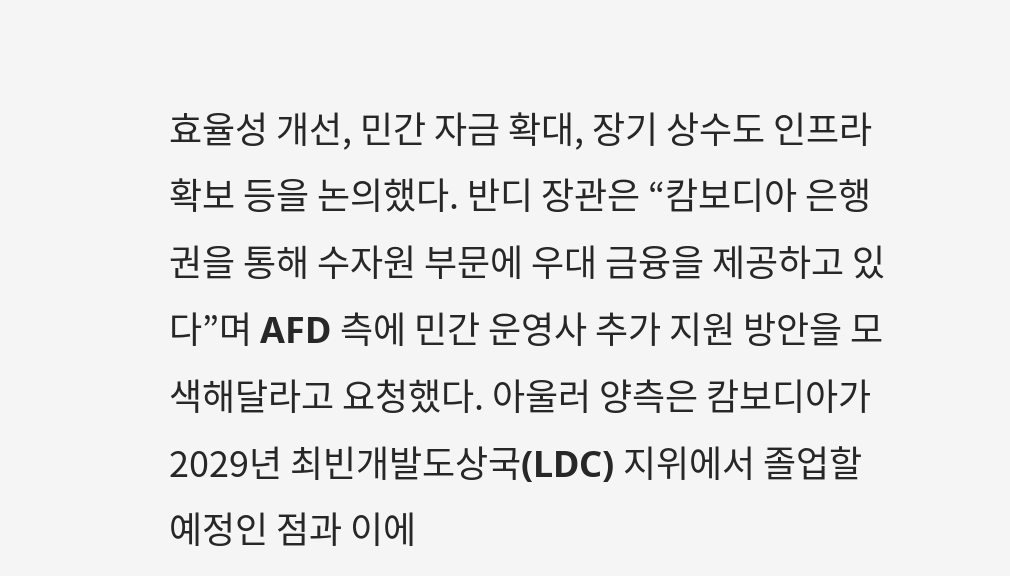효율성 개선, 민간 자금 확대, 장기 상수도 인프라 확보 등을 논의했다. 반디 장관은 “캄보디아 은행권을 통해 수자원 부문에 우대 금융을 제공하고 있다”며 AFD 측에 민간 운영사 추가 지원 방안을 모색해달라고 요청했다. 아울러 양측은 캄보디아가 2029년 최빈개발도상국(LDC) 지위에서 졸업할 예정인 점과 이에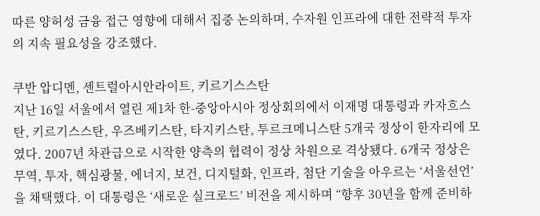따른 양허성 금융 접근 영향에 대해서 집중 논의하며, 수자원 인프라에 대한 전략적 투자의 지속 필요성을 강조했다.

쿠반 압디멘, 센트럴아시안라이트, 키르기스스탄
지난 16일 서울에서 열린 제1차 한-중앙아시아 정상회의에서 이재명 대통령과 카자흐스탄, 키르기스스탄, 우즈베키스탄, 타지키스탄, 투르크메니스탄 5개국 정상이 한자리에 모였다. 2007년 차관급으로 시작한 양측의 협력이 정상 차원으로 격상됐다. 6개국 정상은 무역, 투자, 핵심광물, 에너지, 보건, 디지털화, 인프라, 첨단 기술을 아우르는 ‘서울선언’을 채택했다. 이 대통령은 ‘새로운 실크로드’ 비전을 제시하며 “향후 30년을 함께 준비하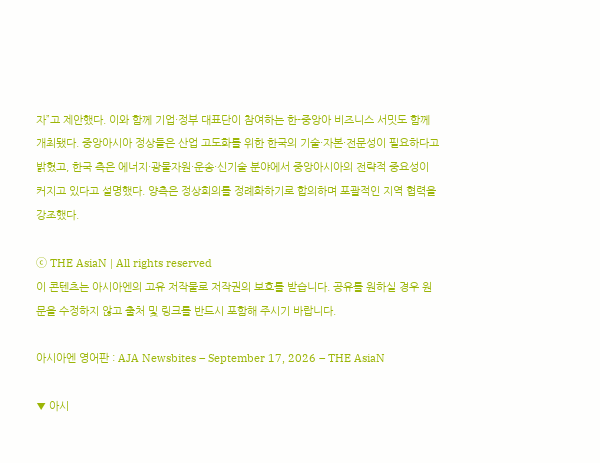자”고 제안했다. 이와 함께 기업·정부 대표단이 참여하는 한-중앙아 비즈니스 서밋도 함께 개최됐다. 중앙아시아 정상들은 산업 고도화를 위한 한국의 기술·자본·전문성이 필요하다고 밝혔고, 한국 측은 에너지·광물자원·운송·신기술 분야에서 중앙아시아의 전략적 중요성이 커지고 있다고 설명했다. 양측은 정상회의를 정례화하기로 합의하며 포괄적인 지역 협력을 강조했다.

ⓒ THE AsiaN | All rights reserved
이 콘텐츠는 아시아엔의 고유 저작물로 저작권의 보호를 받습니다. 공유를 원하실 경우 원문을 수정하지 않고 출처 및 링크를 반드시 포함해 주시기 바랍니다.

아시아엔 영어판 : AJA Newsbites – September 17, 2026 – THE AsiaN

▼ 아시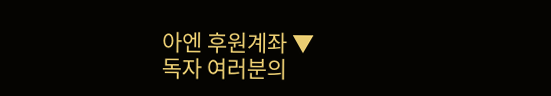아엔 후원계좌 ▼
독자 여러분의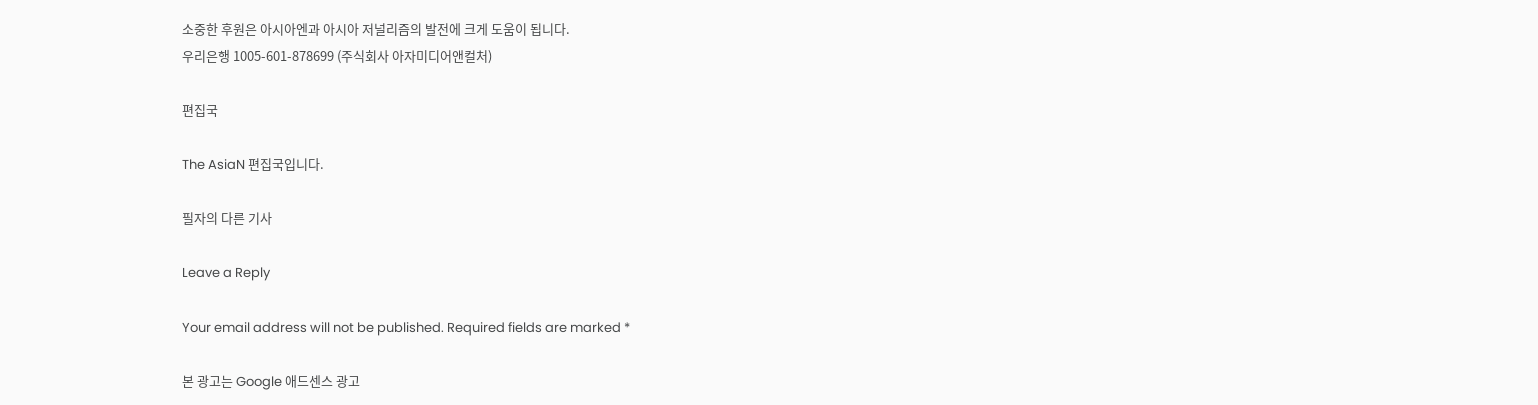소중한 후원은 아시아엔과 아시아 저널리즘의 발전에 크게 도움이 됩니다.
우리은행 1005-601-878699 (주식회사 아자미디어앤컬처)

편집국

The AsiaN 편집국입니다.

필자의 다른 기사

Leave a Reply

Your email address will not be published. Required fields are marked *

본 광고는 Google 애드센스 광고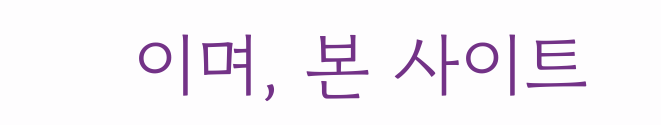이며, 본 사이트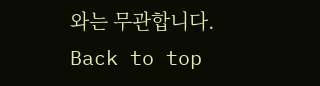와는 무관합니다.
Back to top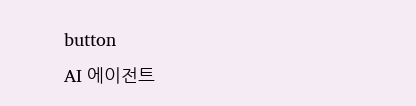button
AI 에이전트